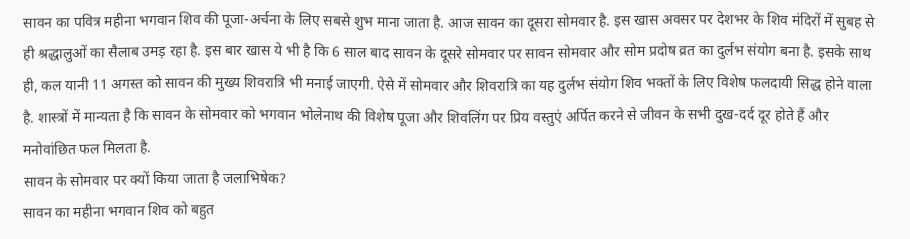सावन का पवित्र महीना भगवान शिव की पूजा-अर्चना के लिए सबसे शुभ माना जाता है. आज सावन का दूसरा सोमवार है. इस खास अवसर पर देशभर के शिव मंदिरों में सुबह से ही श्रद्धालुओं का सैलाब उमड़ रहा है. इस बार खास ये भी है कि 6 साल बाद सावन के दूसरे सोमवार पर सावन सोमवार और सोम प्रदोष व्रत का दुर्लभ संयोग बना है. इसके साथ ही, कल यानी 11 अगस्त को सावन की मुख्य शिवरात्रि भी मनाई जाएगी. ऐसे में सोमवार और शिवरात्रि का यह दुर्लभ संयोग शिव भक्तों के लिए विशेष फलदायी सिद्ध होने वाला है. शास्त्रों में मान्यता है कि सावन के सोमवार को भगवान भोलेनाथ की विशेष पूजा और शिवलिंग पर प्रिय वस्तुएं अर्पित करने से जीवन के सभी दुख-दर्द दूर होते हैं और मनोवांछित फल मिलता है.
सावन के सोमवार पर क्यों किया जाता है जलाभिषेक?
सावन का महीना भगवान शिव को बहुत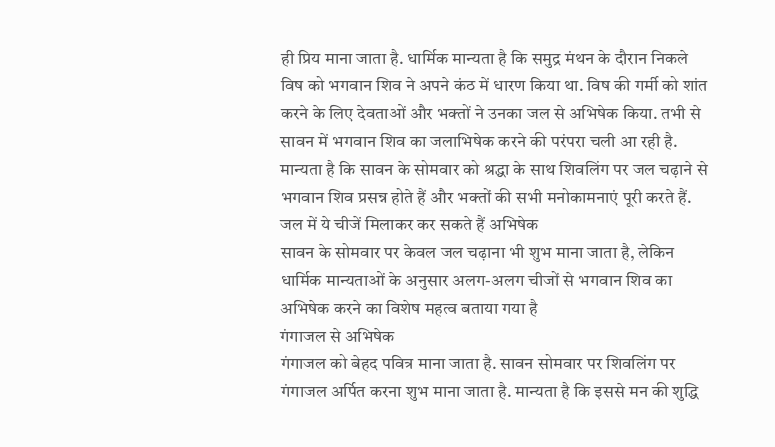ही प्रिय माना जाता है. धार्मिक मान्यता है कि समुद्र मंथन के दौरान निकले विष को भगवान शिव ने अपने कंठ में धारण किया था. विष की गर्मी को शांत करने के लिए देवताओं और भक्तों ने उनका जल से अभिषेक किया. तभी से सावन में भगवान शिव का जलाभिषेक करने की परंपरा चली आ रही है. मान्यता है कि सावन के सोमवार को श्रद्धा के साथ शिवलिंग पर जल चढ़ाने से भगवान शिव प्रसन्न होते हैं और भक्तों की सभी मनोकामनाएं पूरी करते हैं.
जल में ये चीजें मिलाकर कर सकते हैं अभिषेक
सावन के सोमवार पर केवल जल चढ़ाना भी शुभ माना जाता है, लेकिन धार्मिक मान्यताओं के अनुसार अलग-अलग चीजों से भगवान शिव का अभिषेक करने का विशेष महत्व बताया गया है
गंगाजल से अभिषेक
गंगाजल को बेहद पवित्र माना जाता है. सावन सोमवार पर शिवलिंग पर गंगाजल अर्पित करना शुभ माना जाता है. मान्यता है कि इससे मन की शुद्धि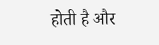होती है और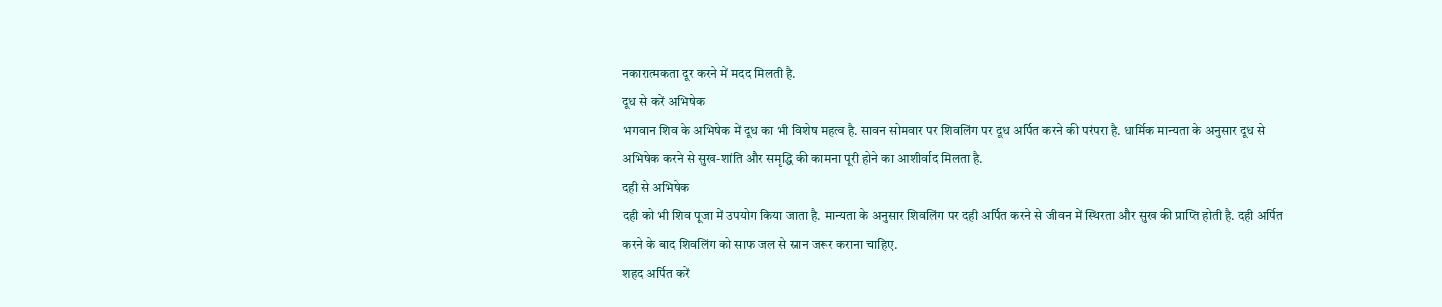नकारात्मकता दूर करने में मदद मिलती है.
दूध से करें अभिषेक
भगवान शिव के अभिषेक में दूध का भी विशेष महत्व है. सावन सोमवार पर शिवलिंग पर दूध अर्पित करने की परंपरा है. धार्मिक मान्यता के अनुसार दूध से अभिषेक करने से सुख-शांति और समृद्धि की कामना पूरी होने का आशीर्वाद मिलता है.
दही से अभिषेक
दही को भी शिव पूजा में उपयोग किया जाता है. मान्यता के अनुसार शिवलिंग पर दही अर्पित करने से जीवन में स्थिरता और सुख की प्राप्ति होती है. दही अर्पित करने के बाद शिवलिंग को साफ जल से स्नान जरूर कराना चाहिए.
शहद अर्पित करें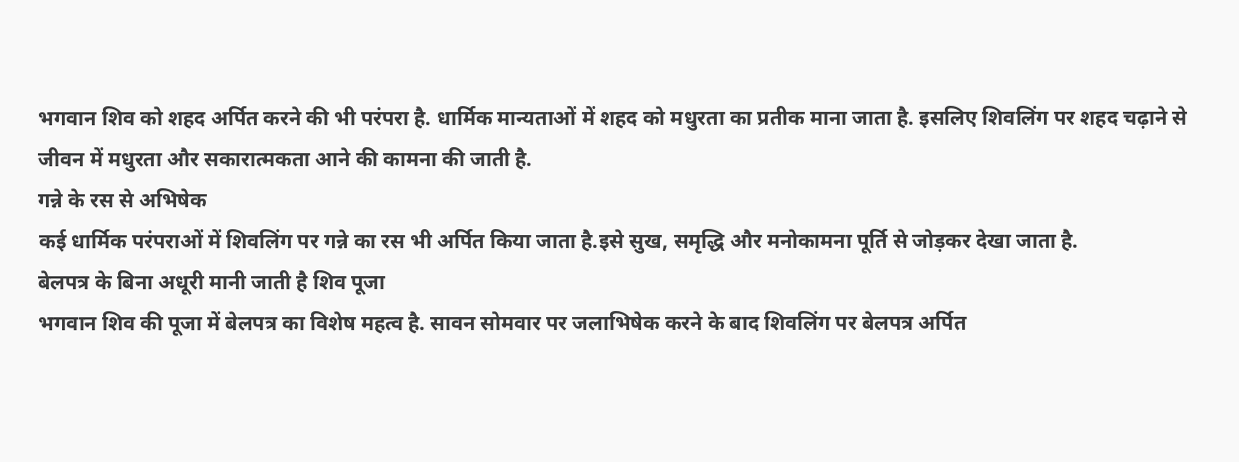भगवान शिव को शहद अर्पित करने की भी परंपरा है. धार्मिक मान्यताओं में शहद को मधुरता का प्रतीक माना जाता है. इसलिए शिवलिंग पर शहद चढ़ाने से जीवन में मधुरता और सकारात्मकता आने की कामना की जाती है.
गन्ने के रस से अभिषेक
कई धार्मिक परंपराओं में शिवलिंग पर गन्ने का रस भी अर्पित किया जाता है.इसे सुख, समृद्धि और मनोकामना पूर्ति से जोड़कर देखा जाता है.
बेलपत्र के बिना अधूरी मानी जाती है शिव पूजा
भगवान शिव की पूजा में बेलपत्र का विशेष महत्व है. सावन सोमवार पर जलाभिषेक करने के बाद शिवलिंग पर बेलपत्र अर्पित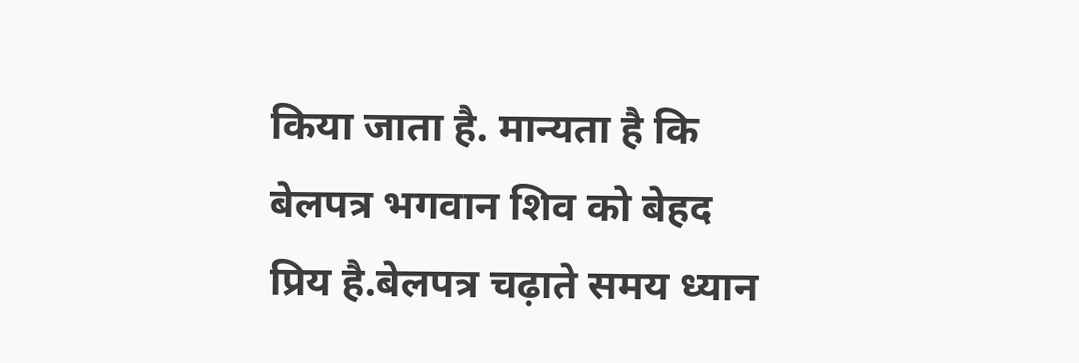किया जाता है. मान्यता है कि बेलपत्र भगवान शिव को बेहद प्रिय है.बेलपत्र चढ़ाते समय ध्यान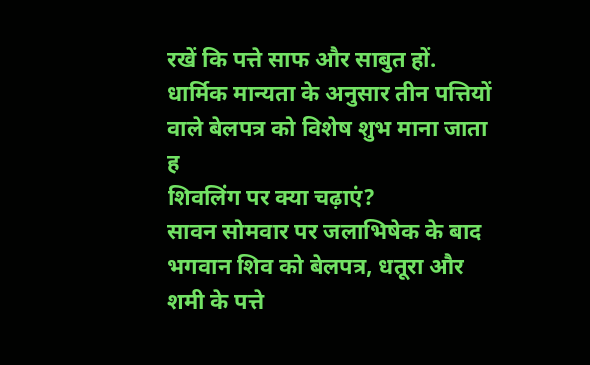रखें कि पत्ते साफ और साबुत हों. धार्मिक मान्यता के अनुसार तीन पत्तियों वाले बेलपत्र को विशेष शुभ माना जाता ह
शिवलिंग पर क्या चढ़ाएं?
सावन सोमवार पर जलाभिषेक के बाद भगवान शिव को बेलपत्र, धतूरा और शमी के पत्ते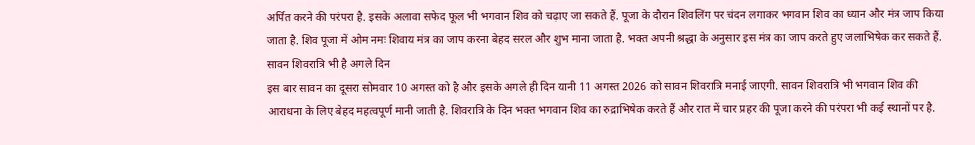अर्पित करने की परंपरा है. इसके अलावा सफेद फूल भी भगवान शिव को चढ़ाए जा सकते हैं. पूजा के दौरान शिवलिंग पर चंदन लगाकर भगवान शिव का ध्यान और मंत्र जाप किया जाता है. शिव पूजा में ओम नमः शिवाय मंत्र का जाप करना बेहद सरल और शुभ माना जाता है. भक्त अपनी श्रद्धा के अनुसार इस मंत्र का जाप करते हुए जलाभिषेक कर सकते हैं.
सावन शिवरात्रि भी है अगले दिन
इस बार सावन का दूसरा सोमवार 10 अगस्त को है और इसके अगले ही दिन यानी 11 अगस्त 2026 को सावन शिवरात्रि मनाई जाएगी. सावन शिवरात्रि भी भगवान शिव की आराधना के लिए बेहद महत्वपूर्ण मानी जाती है. शिवरात्रि के दिन भक्त भगवान शिव का रुद्राभिषेक करते हैं और रात में चार प्रहर की पूजा करने की परंपरा भी कई स्थानों पर है.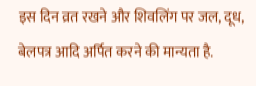इस दिन व्रत रखने और शिवलिंग पर जल, दूध, बेलपत्र आदि अर्पित करने की मान्यता है.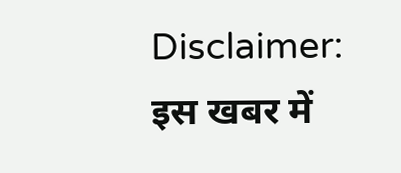Disclaimer: इस खबर में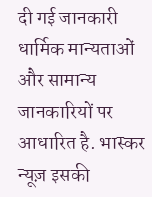दी गई जानकारी धार्मिक मान्यताओं और सामान्य जानकारियों पर आधारित है. भास्कर न्यूज़ इसकी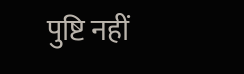पुष्टि नहीं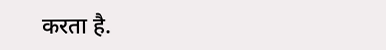करता है.